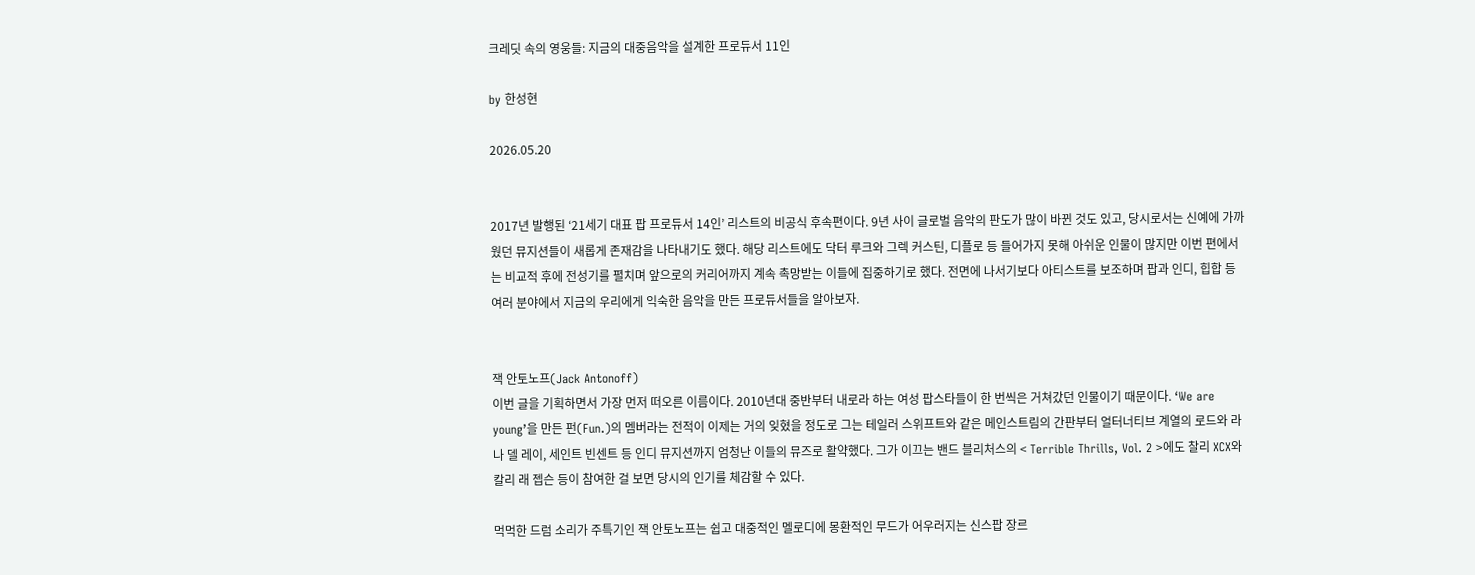크레딧 속의 영웅들: 지금의 대중음악을 설계한 프로듀서 11인

by 한성현

2026.05.20


2017년 발행된 ‘21세기 대표 팝 프로듀서 14인’ 리스트의 비공식 후속편이다. 9년 사이 글로벌 음악의 판도가 많이 바뀐 것도 있고, 당시로서는 신예에 가까웠던 뮤지션들이 새롭게 존재감을 나타내기도 했다. 해당 리스트에도 닥터 루크와 그렉 커스틴, 디플로 등 들어가지 못해 아쉬운 인물이 많지만 이번 편에서는 비교적 후에 전성기를 펼치며 앞으로의 커리어까지 계속 촉망받는 이들에 집중하기로 했다. 전면에 나서기보다 아티스트를 보조하며 팝과 인디, 힙합 등 여러 분야에서 지금의 우리에게 익숙한 음악을 만든 프로듀서들을 알아보자.


잭 안토노프(Jack Antonoff)
이번 글을 기획하면서 가장 먼저 떠오른 이름이다. 2010년대 중반부터 내로라 하는 여성 팝스타들이 한 번씩은 거쳐갔던 인물이기 때문이다. ‘We are young’을 만든 펀(Fun.)의 멤버라는 전적이 이제는 거의 잊혔을 정도로 그는 테일러 스위프트와 같은 메인스트림의 간판부터 얼터너티브 계열의 로드와 라나 델 레이, 세인트 빈센트 등 인디 뮤지션까지 엄청난 이들의 뮤즈로 활약했다. 그가 이끄는 밴드 블리처스의 < Terrible Thrills, Vol. 2 >에도 찰리 XCX와 칼리 래 젭슨 등이 참여한 걸 보면 당시의 인기를 체감할 수 있다.

먹먹한 드럼 소리가 주특기인 잭 안토노프는 쉽고 대중적인 멜로디에 몽환적인 무드가 어우러지는 신스팝 장르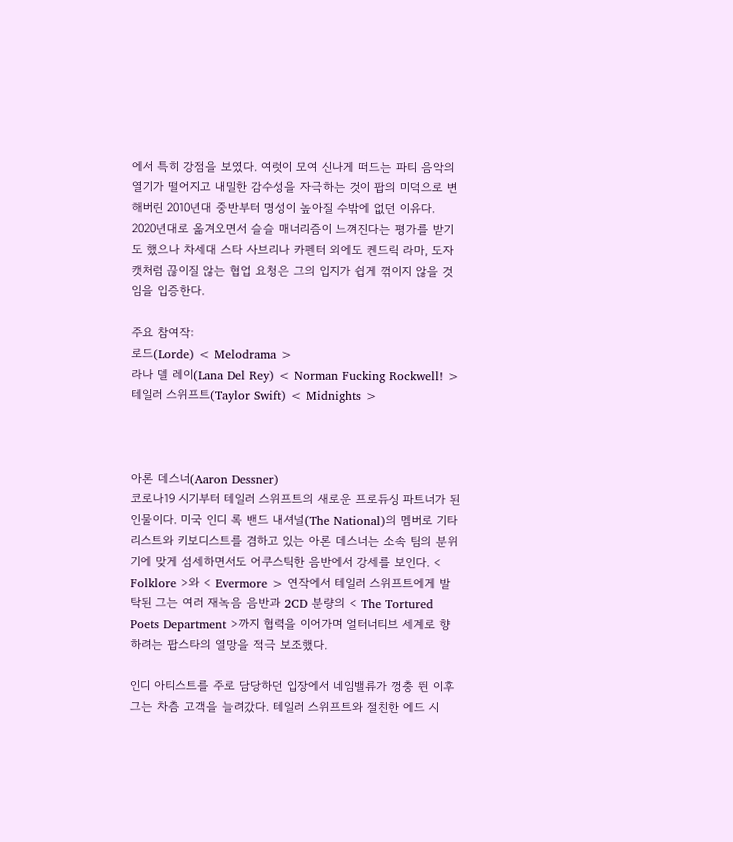에서 특히 강점을 보였다. 여럿이 모여 신나게 떠드는 파티 음악의 열기가 떨어지고 내밀한 감수성을 자극하는 것이 팝의 미덕으로 변해버린 2010년대 중반부터 명성이 높아질 수밖에 없던 이유다. 2020년대로 옮겨오면서 슬슬 매너리즘이 느껴진다는 평가를 받기도 했으나 차세대 스타 사브리나 카펜터 외에도 켄드릭 라마, 도자 캣처럼 끊이질 않는 협업 요청은 그의 입지가 쉽게 꺾이지 않을 것임을 입증한다.

주요 참여작:
로드(Lorde) < Melodrama >
라나 델 레이(Lana Del Rey) < Norman Fucking Rockwell! >
테일러 스위프트(Taylor Swift) < Midnights >



아론 데스너(Aaron Dessner)
코로나19 시기부터 테일러 스위프트의 새로운 프로듀싱 파트너가 된 인물이다. 미국 인디 록 밴드 내셔널(The National)의 멤버로 기타리스트와 키보디스트를 겸하고 있는 아론 데스너는 소속 팀의 분위기에 맞게 섬세하면서도 어쿠스틱한 음반에서 강세를 보인다. < Folklore >와 < Evermore > 연작에서 테일러 스위프트에게 발탁된 그는 여러 재녹음 음반과 2CD 분량의 < The Tortured Poets Department >까지 협력을 이어가며 얼터너티브 세계로 향하려는 팝스타의 열망을 적극 보조했다.

인디 아티스트를 주로 담당하던 입장에서 네임밸류가 껑충 뛴 이후 그는 차츰 고객을 늘려갔다. 테일러 스위프트와 절친한 에드 시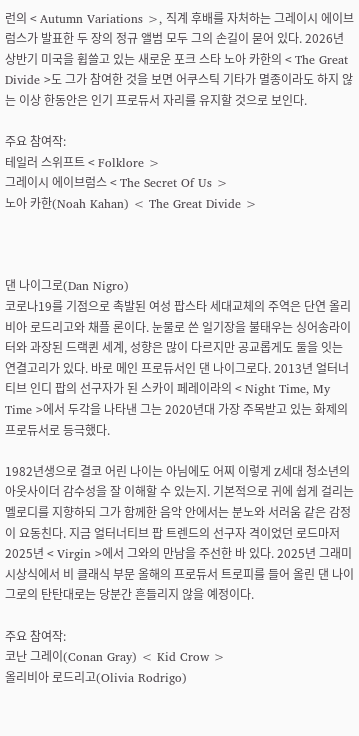런의 < Autumn Variations >, 직계 후배를 자처하는 그레이시 에이브럼스가 발표한 두 장의 정규 앨범 모두 그의 손길이 묻어 있다. 2026년 상반기 미국을 휩쓸고 있는 새로운 포크 스타 노아 카한의 < The Great Divide >도 그가 참여한 것을 보면 어쿠스틱 기타가 멸종이라도 하지 않는 이상 한동안은 인기 프로듀서 자리를 유지할 것으로 보인다.

주요 참여작:
테일러 스위프트 < Folklore >
그레이시 에이브럼스 < The Secret Of Us >
노아 카한(Noah Kahan) < The Great Divide >



댄 나이그로(Dan Nigro)
코로나19를 기점으로 촉발된 여성 팝스타 세대교체의 주역은 단연 올리비아 로드리고와 채플 론이다. 눈물로 쓴 일기장을 불태우는 싱어송라이터와 과장된 드랙퀸 세계, 성향은 많이 다르지만 공교롭게도 둘을 잇는 연결고리가 있다. 바로 메인 프로듀서인 댄 나이그로다. 2013년 얼터너티브 인디 팝의 선구자가 된 스카이 페레이라의 < Night Time, My Time >에서 두각을 나타낸 그는 2020년대 가장 주목받고 있는 화제의 프로듀서로 등극했다.

1982년생으로 결코 어린 나이는 아님에도 어찌 이렇게 Z세대 청소년의 아웃사이더 감수성을 잘 이해할 수 있는지. 기본적으로 귀에 쉽게 걸리는 멜로디를 지향하되 그가 함께한 음악 안에서는 분노와 서러움 같은 감정이 요동친다. 지금 얼터너티브 팝 트렌드의 선구자 격이었던 로드마저 2025년 < Virgin >에서 그와의 만남을 주선한 바 있다. 2025년 그래미 시상식에서 비 클래식 부문 올해의 프로듀서 트로피를 들어 올린 댄 나이그로의 탄탄대로는 당분간 흔들리지 않을 예정이다.

주요 참여작:
코난 그레이(Conan Gray) < Kid Crow >
올리비아 로드리고(Olivia Rodrigo)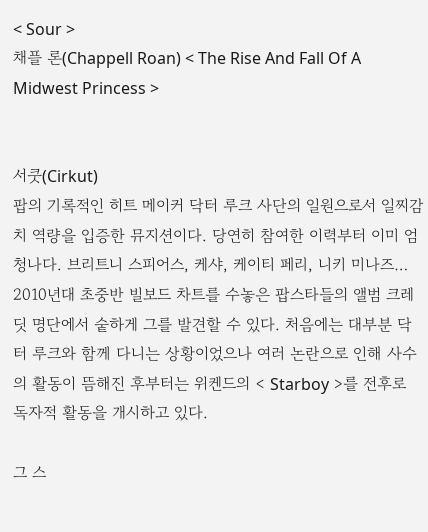< Sour >
채플 론(Chappell Roan) < The Rise And Fall Of A Midwest Princess >


서쿳(Cirkut)
팝의 기록적인 히트 메이커 닥터 루크 사단의 일원으로서 일찌감치 역량을 입증한 뮤지션이다. 당연히 참여한 이력부터 이미 엄청나다. 브리트니 스피어스, 케샤, 케이티 페리, 니키 미나즈… 2010년대 초중반 빌보드 차트를 수놓은 팝스타들의 앨범 크레딧 명단에서 숱하게 그를 발견할 수 있다. 처음에는 대부분 닥터 루크와 함께 다니는 상황이었으나 여러 논란으로 인해 사수의 활동이 뜸해진 후부터는 위켄드의 < Starboy >를 전후로 독자적 활동을 개시하고 있다.

그 스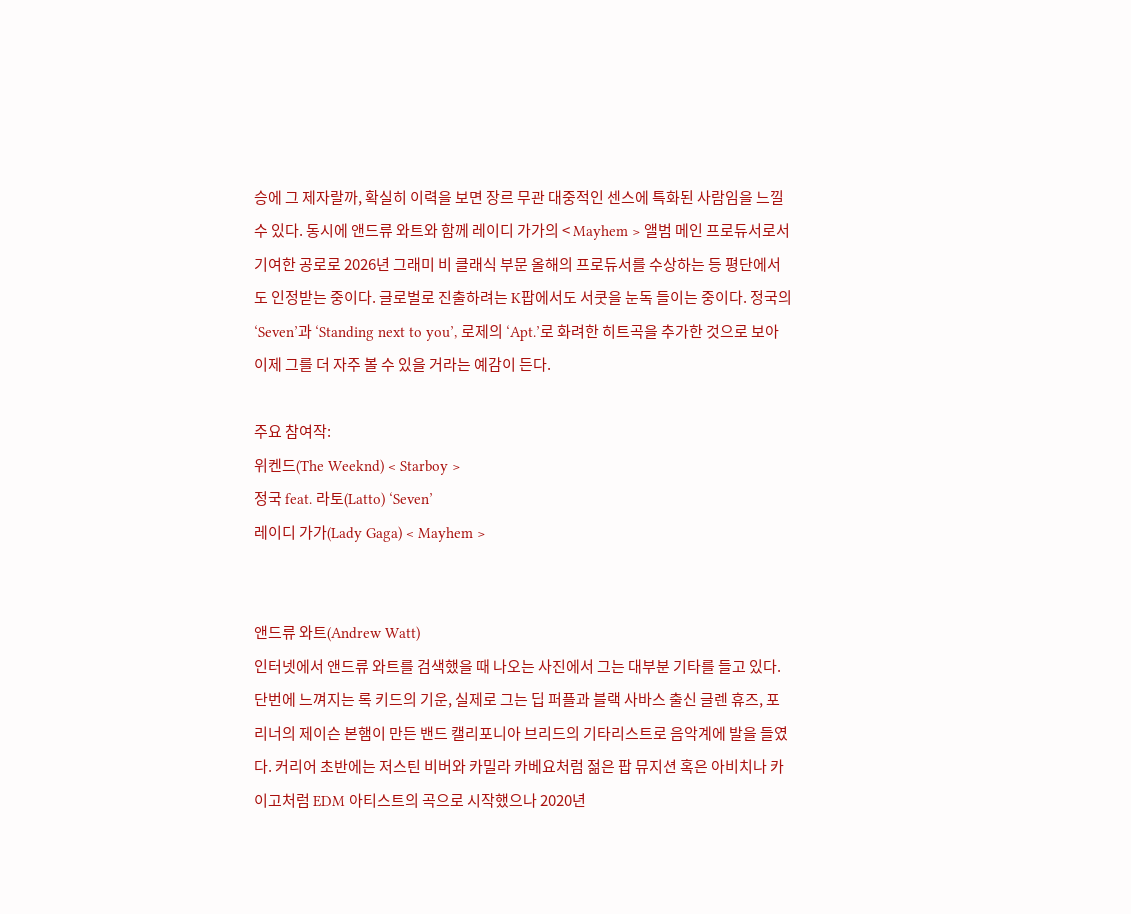승에 그 제자랄까, 확실히 이력을 보면 장르 무관 대중적인 센스에 특화된 사람임을 느낄 수 있다. 동시에 앤드류 와트와 함께 레이디 가가의 < Mayhem > 앨범 메인 프로듀서로서 기여한 공로로 2026년 그래미 비 클래식 부문 올해의 프로듀서를 수상하는 등 평단에서도 인정받는 중이다. 글로벌로 진출하려는 K팝에서도 서쿳을 눈독 들이는 중이다. 정국의 ‘Seven’과 ‘Standing next to you’, 로제의 ‘Apt.’로 화려한 히트곡을 추가한 것으로 보아 이제 그를 더 자주 볼 수 있을 거라는 예감이 든다.

주요 참여작:
위켄드(The Weeknd) < Starboy >
정국 feat. 라토(Latto) ‘Seven’
레이디 가가(Lady Gaga) < Mayhem >


앤드류 와트(Andrew Watt)
인터넷에서 앤드류 와트를 검색했을 때 나오는 사진에서 그는 대부분 기타를 들고 있다. 단번에 느껴지는 록 키드의 기운, 실제로 그는 딥 퍼플과 블랙 사바스 출신 글렌 휴즈, 포리너의 제이슨 본햄이 만든 밴드 캘리포니아 브리드의 기타리스트로 음악계에 발을 들였다. 커리어 초반에는 저스틴 비버와 카밀라 카베요처럼 젊은 팝 뮤지션 혹은 아비치나 카이고처럼 EDM 아티스트의 곡으로 시작했으나 2020년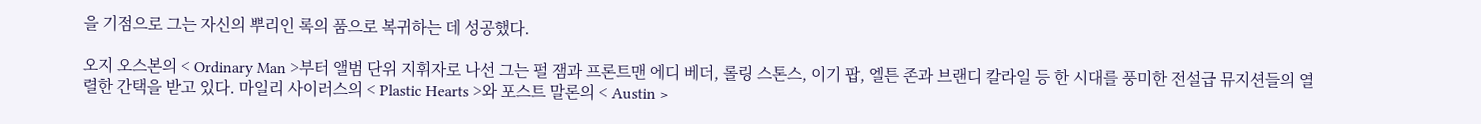을 기점으로 그는 자신의 뿌리인 록의 품으로 복귀하는 데 성공했다.

오지 오스본의 < Ordinary Man >부터 앨범 단위 지휘자로 나선 그는 펄 잼과 프론트맨 에디 베더, 롤링 스톤스, 이기 팝, 엘튼 존과 브랜디 칼라일 등 한 시대를 풍미한 전설급 뮤지션들의 열렬한 간택을 받고 있다. 마일리 사이러스의 < Plastic Hearts >와 포스트 말론의 < Austin >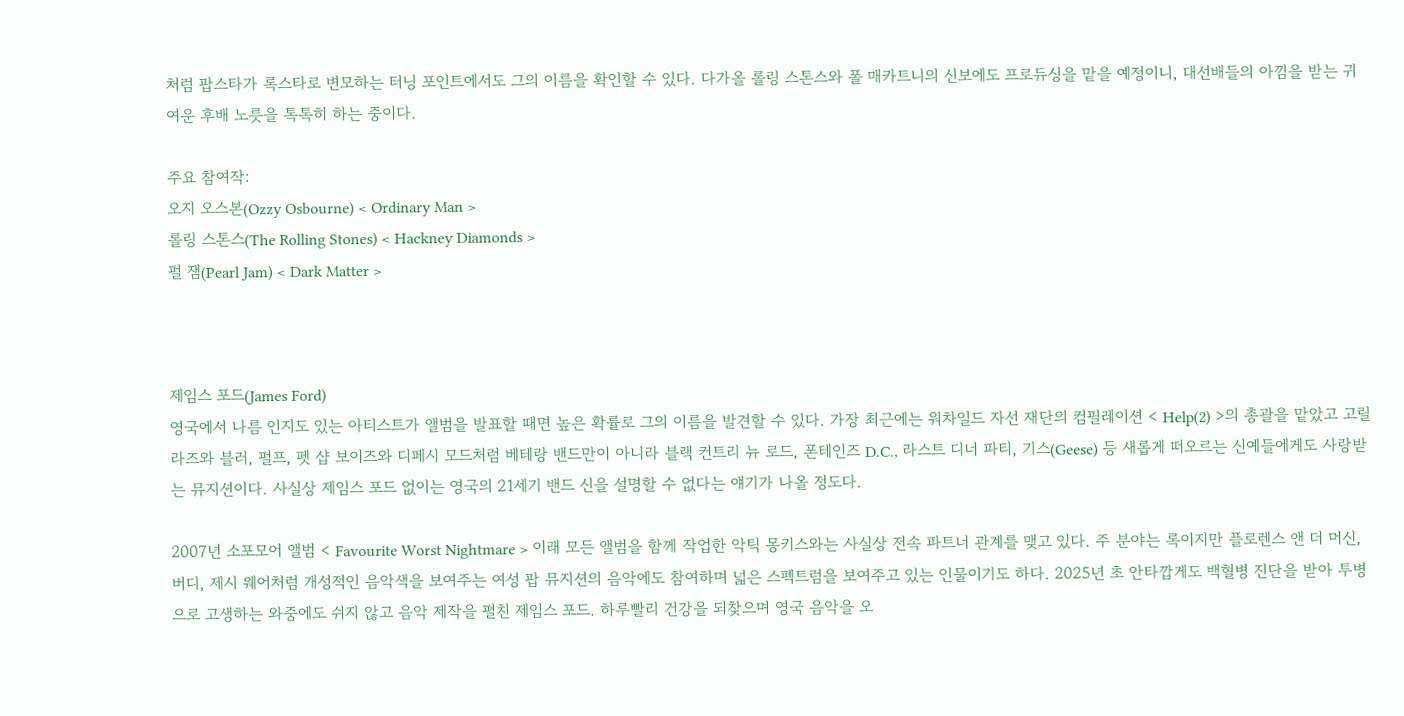처럼 팝스타가 록스타로 변모하는 터닝 포인트에서도 그의 이름을 확인할 수 있다. 다가올 롤링 스톤스와 폴 매카트니의 신보에도 프로듀싱을 맡을 예정이니, 대선배들의 아낌을 받는 귀여운 후배 노릇을 톡톡히 하는 중이다.

주요 참여작:
오지 오스본(Ozzy Osbourne) < Ordinary Man >
롤링 스톤스(The Rolling Stones) < Hackney Diamonds >
펄 잼(Pearl Jam) < Dark Matter >



제임스 포드(James Ford)
영국에서 나름 인지도 있는 아티스트가 앨범을 발표할 때면 높은 확률로 그의 이름을 발견할 수 있다. 가장 최근에는 워차일드 자선 재단의 컴필레이션 < Help(2) >의 총괄을 맡았고 고릴라즈와 블러, 펄프, 펫 샵 보이즈와 디페시 모드처럼 베테랑 밴드만이 아니라 블랙 컨트리 뉴 로드, 폰테인즈 D.C., 라스트 디너 파티, 기스(Geese) 등 새롭게 떠오르는 신예들에게도 사랑받는 뮤지션이다. 사실상 제임스 포드 없이는 영국의 21세기 밴드 신을 설명할 수 없다는 얘기가 나올 정도다.

2007년 소포모어 앨범 < Favourite Worst Nightmare > 이래 모든 앨범을 함께 작업한 악틱 몽키스와는 사실상 전속 파트너 관계를 맺고 있다. 주 분야는 록이지만 플로렌스 앤 더 머신, 버디, 제시 웨어처럼 개성적인 음악색을 보여주는 여성 팝 뮤지션의 음악에도 참여하며 넓은 스펙트럼을 보여주고 있는 인물이기도 하다. 2025년 초 안타깝게도 백혈병 진단을 받아 투병으로 고생하는 와중에도 쉬지 않고 음악 제작을 펼친 제임스 포드. 하루빨리 건강을 되찾으며 영국 음악을 오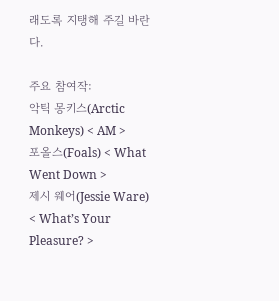래도록 지탱해 주길 바란다.

주요 참여작:
악틱 몽키스(Arctic Monkeys) < AM >
포올스(Foals) < What Went Down >
제시 웨어(Jessie Ware) < What’s Your Pleasure? >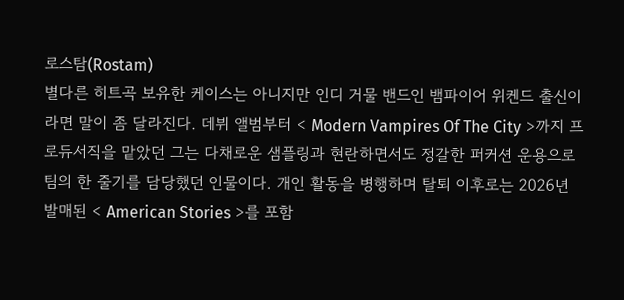로스탐(Rostam)
별다른 히트곡 보유한 케이스는 아니지만 인디 거물 밴드인 뱀파이어 위켄드 출신이라면 말이 좀 달라진다. 데뷔 앨범부터 < Modern Vampires Of The City >까지 프로듀서직을 맡았던 그는 다채로운 샘플링과 현란하면서도 정갈한 퍼커션 운용으로 팀의 한 줄기를 담당했던 인물이다. 개인 활동을 병행하며 탈퇴 이후로는 2026년 발매된 < American Stories >를 포함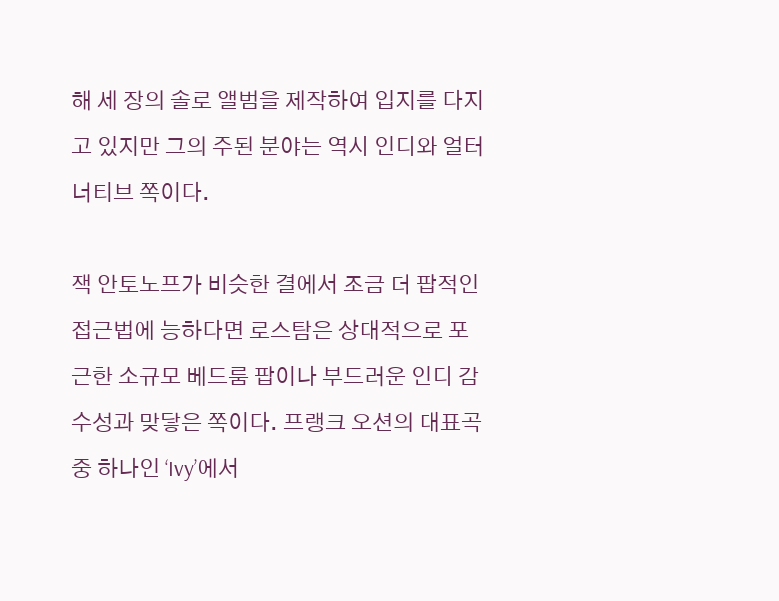해 세 장의 솔로 앨범을 제작하여 입지를 다지고 있지만 그의 주된 분야는 역시 인디와 얼터너티브 쪽이다.

잭 안토노프가 비슷한 결에서 조금 더 팝적인 접근법에 능하다면 로스탐은 상대적으로 포근한 소규모 베드룸 팝이나 부드러운 인디 감수성과 맞닿은 쪽이다. 프랭크 오션의 대표곡 중 하나인 ‘Ivy’에서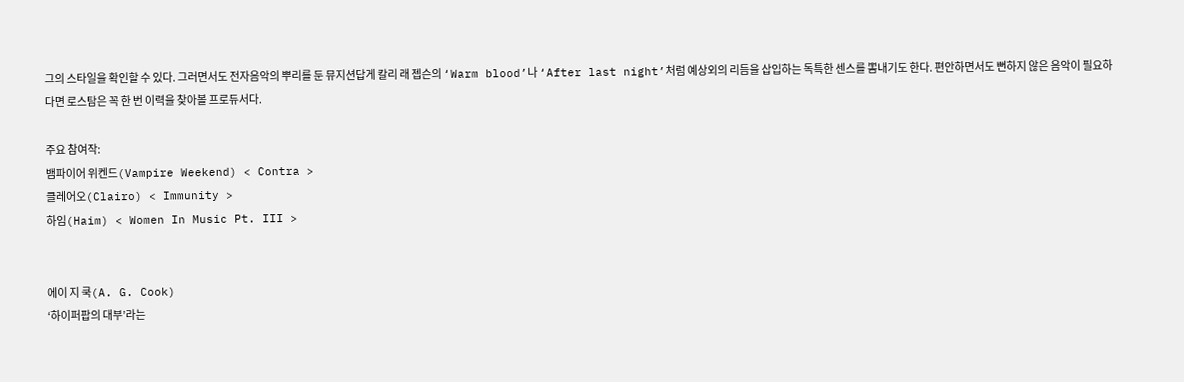그의 스타일을 확인할 수 있다. 그러면서도 전자음악의 뿌리를 둔 뮤지션답게 칼리 래 젭슨의 ‘Warm blood’나 ‘After last night’처럼 예상외의 리듬을 삽입하는 독특한 센스를 뽐내기도 한다. 편안하면서도 뻔하지 않은 음악이 필요하다면 로스탐은 꼭 한 번 이력을 찾아볼 프로듀서다.

주요 참여작:
뱀파이어 위켄드(Vampire Weekend) < Contra >
클레어오(Clairo) < Immunity >
하임(Haim) < Women In Music Pt. III >


에이 지 쿡(A. G. Cook)
‘하이퍼팝의 대부’라는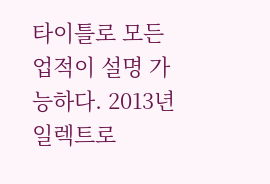타이틀로 모든 업적이 설명 가능하다. 2013년 일렉트로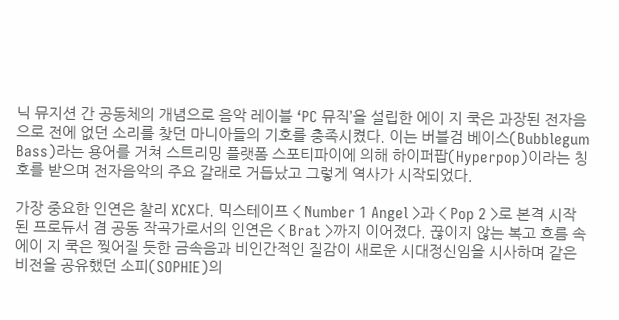닉 뮤지션 간 공동체의 개념으로 음악 레이블 ‘PC 뮤직’을 설립한 에이 지 쿡은 과장된 전자음으로 전에 없던 소리를 찾던 마니아들의 기호를 충족시켰다. 이는 버블검 베이스(Bubblegum Bass)라는 용어를 거쳐 스트리밍 플랫폼 스포티파이에 의해 하이퍼팝(Hyperpop)이라는 칭호를 받으며 전자음악의 주요 갈래로 거듭났고 그렇게 역사가 시작되었다.

가장 중요한 인연은 찰리 XCX다. 믹스테이프 < Number 1 Angel >과 < Pop 2 >로 본격 시작된 프로듀서 겸 공동 작곡가로서의 인연은 < Brat >까지 이어졌다. 끊이지 않는 복고 흐름 속 에이 지 쿡은 찢어질 듯한 금속음과 비인간적인 질감이 새로운 시대정신임을 시사하며 같은 비전을 공유했던 소피(SOPHIE)의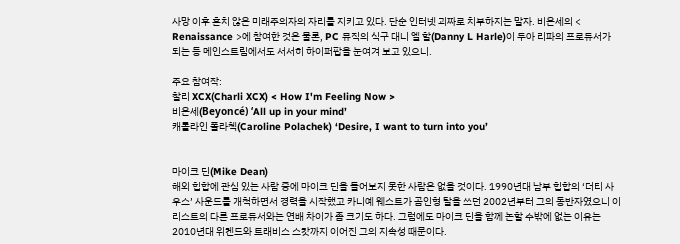사망 이후 흔치 않은 미래주의자의 자리를 지키고 있다. 단순 인터넷 괴짜로 치부하지는 말자. 비욘세의 < Renaissance >에 참여한 것은 물론, PC 뮤직의 식구 대니 엘 할(Danny L Harle)이 두아 리파의 프로듀서가 되는 등 메인스트림에서도 서서히 하이퍼팝을 눈여겨 보고 있으니.

주요 참여작:
찰리 XCX(Charli XCX) < How I'm Feeling Now >
비욘세(Beyoncé) ‘All up in your mind’
캐롤라인 폴라첵(Caroline Polachek) ‘Desire, I want to turn into you’


마이크 딘(Mike Dean)
해외 힙합에 관심 있는 사람 중에 마이크 딘을 들어보지 못한 사람은 없을 것이다. 1990년대 남부 힙합의 ‘더티 사우스’ 사운드를 개척하면서 경력을 시작했고 카니예 웨스트가 곰인형 탈을 쓰던 2002년부터 그의 동반자였으니 이 리스트의 다른 프로듀서와는 연배 차이가 좀 크기도 하다. 그럼에도 마이크 딘을 함께 논할 수밖에 없는 이유는 2010년대 위켄드와 트래비스 스캇까지 이어진 그의 지속성 때문이다.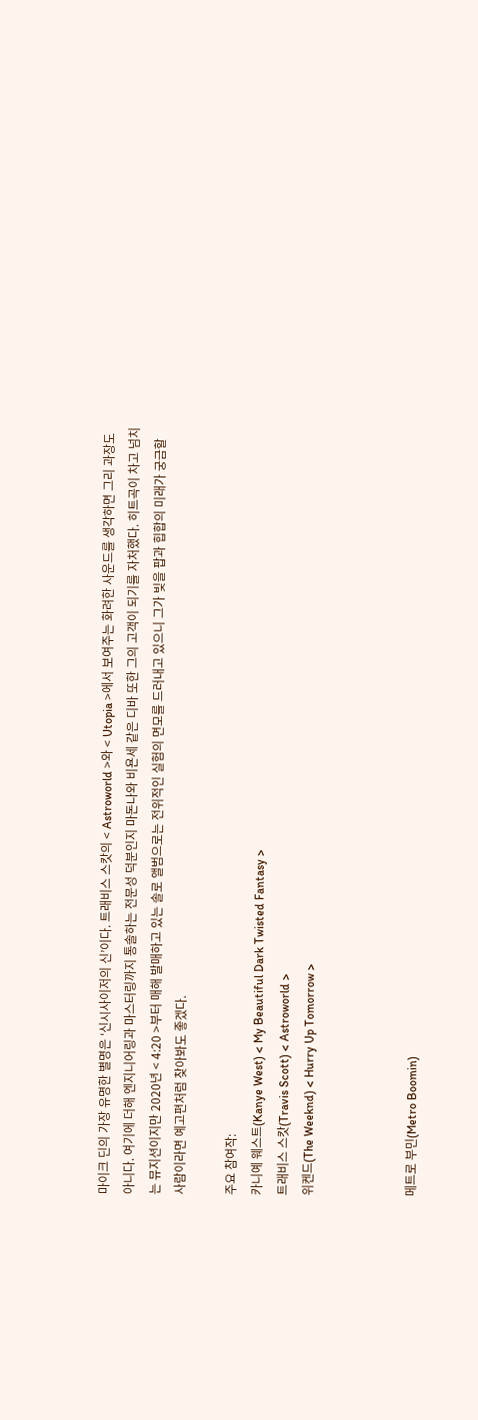마이크 딘의 가장 유명한 별명은 ‘신시사이저의 신’이다. 트래비스 스캇의 < Astroworld >와 < Utopia >에서 보여주는 화려한 사운드를 생각하면 그리 과장도 아니다. 여기에 더해 엔지니어링과 마스터링까지 통솔하는 전문성 덕분인지 마돈나와 비욘세 같은 디바 또한 그의 고객이 되기를 자처했다. 히트곡이 차고 넘치는 뮤지션이지만 2020년 < 4:20 >부터 매해 발매하고 있는 솔로 앨범으로는 전위적인 실험의 면모를 드러내고 있으니 그가 빚을 팝과 힙합의 미래가 궁금할 사람이라면 예고편처럼 찾아봐도 좋겠다.

주요 참여작:
카니예 웨스트(Kanye West) < My Beautiful Dark Twisted Fantasy >
트래비스 스캇(Travis Scott) < Astroworld >
위켄드(The Weeknd) < Hurry Up Tomorrow >



메트로 부민(Metro Boomin)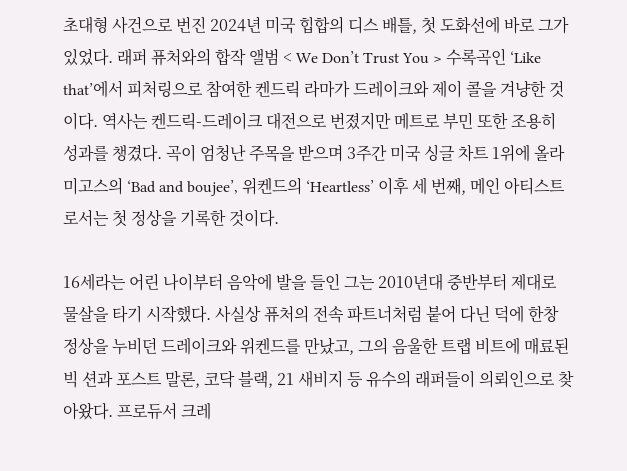초대형 사건으로 번진 2024년 미국 힙합의 디스 배틀, 첫 도화선에 바로 그가 있었다. 래퍼 퓨처와의 합작 앨범 < We Don’t Trust You > 수록곡인 ‘Like that’에서 피처링으로 참여한 켄드릭 라마가 드레이크와 제이 콜을 겨냥한 것이다. 역사는 켄드릭-드레이크 대전으로 번졌지만 메트로 부민 또한 조용히 성과를 챙겼다. 곡이 엄청난 주목을 받으며 3주간 미국 싱글 차트 1위에 올라 미고스의 ‘Bad and boujee’, 위켄드의 ‘Heartless’ 이후 세 번째, 메인 아티스트로서는 첫 정상을 기록한 것이다.

16세라는 어린 나이부터 음악에 발을 들인 그는 2010년대 중반부터 제대로 물살을 타기 시작했다. 사실상 퓨처의 전속 파트너처럼 붙어 다닌 덕에 한창 정상을 누비던 드레이크와 위켄드를 만났고, 그의 음울한 트랩 비트에 매료된 빅 션과 포스트 말론, 코닥 블랙, 21 새비지 등 유수의 래퍼들이 의뢰인으로 찾아왔다. 프로듀서 크레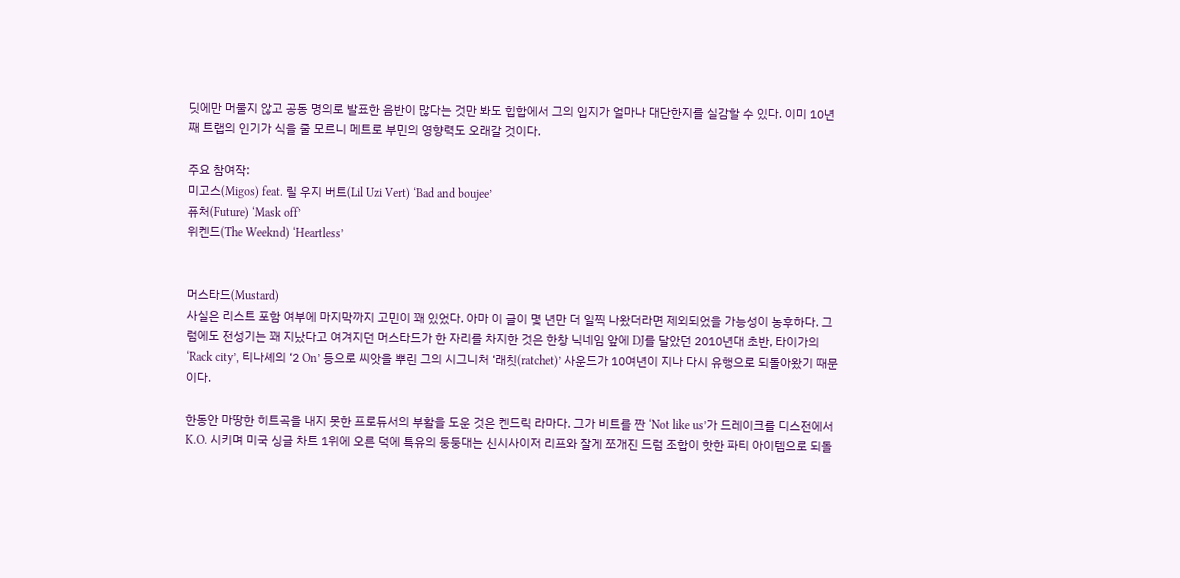딧에만 머물지 않고 공동 명의로 발표한 음반이 많다는 것만 봐도 힙합에서 그의 입지가 얼마나 대단한지를 실감할 수 있다. 이미 10년째 트랩의 인기가 식을 줄 모르니 메트로 부민의 영향력도 오래갈 것이다.

주요 참여작:
미고스(Migos) feat. 릴 우지 버트(Lil Uzi Vert) ‘Bad and boujee’
퓨처(Future) ‘Mask off’
위켄드(The Weeknd) ‘Heartless’


머스타드(Mustard)
사실은 리스트 포함 여부에 마지막까지 고민이 꽤 있었다. 아마 이 글이 몇 년만 더 일찍 나왔더라면 제외되었을 가능성이 농후하다. 그럼에도 전성기는 꽤 지났다고 여겨지던 머스타드가 한 자리를 차지한 것은 한창 닉네임 앞에 DJ를 달았던 2010년대 초반, 타이가의 ‘Rack city’, 티나셰의 ‘2 On’ 등으로 씨앗을 뿌린 그의 시그니처 ‘래칫(ratchet)’ 사운드가 10여년이 지나 다시 유행으로 되돌아왔기 때문이다.

한동안 마땅한 히트곡을 내지 못한 프로듀서의 부활을 도운 것은 켄드릭 라마다. 그가 비트를 짠 ‘Not like us’가 드레이크를 디스전에서 K.O. 시키며 미국 싱글 차트 1위에 오른 덕에 특유의 둥둥대는 신시사이저 리프와 잘게 쪼개진 드럼 조합이 핫한 파티 아이템으로 되돌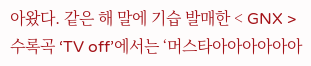아왔다. 같은 해 말에 기습 발매한 < GNX > 수록곡 ‘TV off’에서는 ‘머스타아아아아아아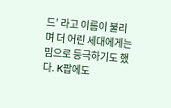드’ 라고 이름이 불리며 더 어린 세대에게는 밈으로 등극하기도 했다. K팝에도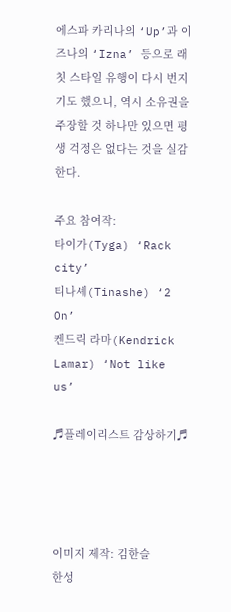에스파 카리나의 ‘Up’과 이즈나의 ‘Izna’ 등으로 래칫 스타일 유행이 다시 번지기도 했으니, 역시 소유권을 주장할 것 하나만 있으면 평생 걱정은 없다는 것을 실감한다.

주요 참여작:
타이가(Tyga) ‘Rack city’
티나셰(Tinashe) ‘2 On’
켄드릭 라마(Kendrick Lamar) ‘Not like us’

♬플레이리스트 감상하기♬




이미지 제작: 김한슬
한성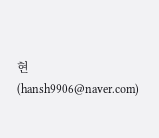현(hansh9906@naver.com)